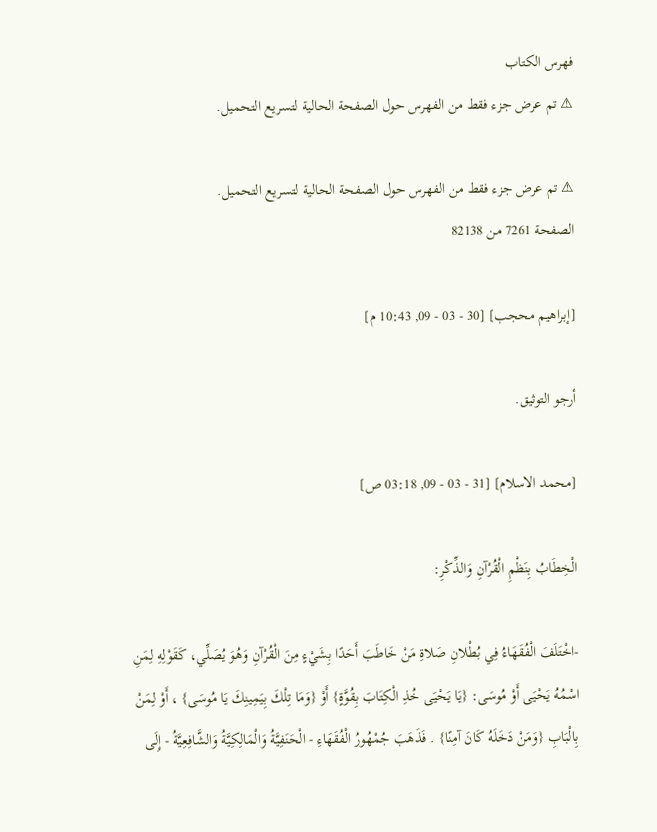فهرس الكتاب
⚠ تم عرض جزء فقط من الفهرس حول الصفحة الحالية لتسريع التحميل.

⚠ تم عرض جزء فقط من الفهرس حول الصفحة الحالية لتسريع التحميل.
الصفحة 7261 من 82138

[إبراهيم محجب] [30 - 03 - 09, 10:43 م]

أرجو التوثيق.

[محمد الاسلام] [31 - 03 - 09, 03:18 ص]

الْخِطَابُ بِنَظْمِ الْقُرْآنِ وَالذِّكْرِ:

-اخْتَلَفَ الْفُقَهَاءُ فِي بُطْلانِ صَلاةِ مَنْ خَاطَبَ أَحَدًا بِشَيْءٍ مِنَ الْقُرْآنِ وَهُوَ يُصَلِّي، كَقَوْلِهِ لِمَنِ اسْمُهُ يَحْيَى أَوْ مُوسَى: {يَا يَحْيَى خُذِ الْكِتَابَ بِقُوَّةٍ} أَوْ {وَمَا تِلْكَ بِيَمِينِكَ يَا مُوسَى} ، أَوْ لِمَنْ بِالْبَابِ {وَمَنْ دَخَلَهُ كَانَ آمِنًا} . فَذَهَبَ جُمْهُورُ الْفُقَهَاءِ - الْحَنَفِيَّةُ وَالْمَالِكِيَّةُ وَالشَّافِعِيَّةُ - إِلَى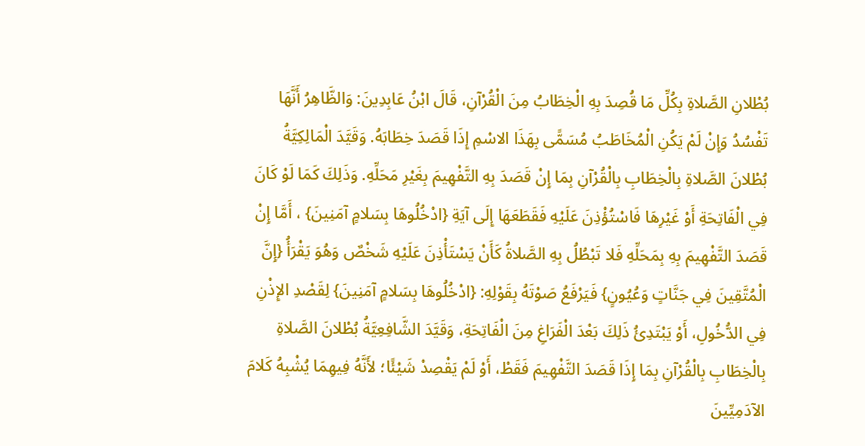بُطْلانِ الصَّلاةِ بِكُلِّ مَا قُصِدَ بِهِ الْخِطَابُ مِنَ الْقُرْآنِ، قَالَ ابْنُ عَابِدِينَ: وَالظَّاهِرُ أَنَّهَا تَفْسُدُ وَإِنْ لَمْ يَكُنِ الْمُخَاطَبُ مُسَمًّى بِهَذَا الاسْمِ إِذَا قَصَدَ خِطَابَهُ. وَقَيَّدَ الْمَالِكِيَّةُ بُطْلانَ الصَّلاةِ بِالْخِطَابِ بِالْقُرْآنِ بِمَا إِنْ قَصَدَ بِهِ التَّفْهِيمَ بِغَيْرِ مَحَلِّهِ. وَذَلِكَ كَمَا لَوْ كَانَ فِي الْفَاتِحَةِ أَوْ غَيْرِهَا فَاسْتُؤْذِنَ عَلَيْهِ فَقَطَعَهَا إِلَى آيَةِ {ادْخُلُوهَا بِسَلامٍ آمَنِينَ} ، أَمَّا إِنْ قَصَدَ التَّفْهِيمَ بِهِ بِمَحَلِّهِ فَلا تَبْطُلُ بِهِ الصَّلاةُ كَأَنْ يَسْتَأْذِنَ عَلَيْهِ شَخْصٌ وَهُوَ يَقْرَأُ {إِنَّ الْمُتَّقِينَ فِي جَنَّاتٍ وَعُيُونٍ} فَيَرْفَعُ صَوْتَهُ بِقَوْلِهِ: {ادْخُلُوهَا بِسَلامٍ آمَنِينَ} لِقَصْدِ الإِذْنِ فِي الدُّخُولِ، أَوْ يَبْتَدِئُ ذَلِكَ بَعْدَ الْفَرَاغِ مِنَ الْفَاتِحَةِ، وَقَيَّدَ الشَّافِعِيَّةُ بُطْلانَ الصَّلاةِ بِالْخِطَابِ بِالْقُرْآنِ بِمَا إِذَا قَصَدَ التَّفْهِيمَ فَقَطْ، أَوْ لَمْ يَقْصِدْ شَيْئًا؛ لأَنَّهُ فِيهِمَا يُشْبِهُ كَلامَ الآدَمِيِّينَ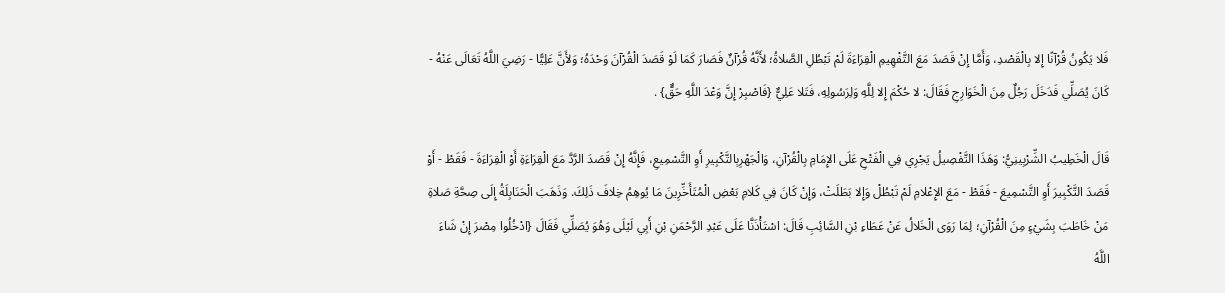فَلا يَكُونُ قُرْآنًا إِلا بِالْقَصْدِ، وَأَمَّا إِنْ قَصَدَ مَعَ التَّفْهِيمِ الْقِرَاءَةَ لَمْ تَبْطُلِ الصَّلاةُ؛ لأَنَّهُ قُرْآنٌ فَصَارَ كَمَا لَوْ قَصَدَ الْقُرْآنَ وَحْدَهُ؛ وَلأَنَّ عَلِيًّا - رَضِيَ اللَّهُ تَعَالَى عَنْهُ - كَانَ يُصَلِّي فَدَخَلَ رَجُلٌ مِنَ الْخَوَارِجِ فَقَالَ: لا حُكْمَ إِلا لِلَّهِ وَلِرَسُولِهِ، فَتَلا عَلِيٌّ {فَاصْبِرْ إِنَّ وَعْدَ اللَّهِ حَقٌّ} .

قَالَ الْخَطِيبُ الشِّرْبِينِيُّ: وَهَذَا التَّفْصِيلُ يَجْرِي فِي الْفَتْحِ عَلَى الإِمَامِ بِالْقُرْآنِ، وَالْجَهْرِبِالتَّكْبِيرِ أَوِ التَّسْمِيعِ، فَإِنَّهُ إِنْ قَصَدَ الرَّدَّ مَعَ الْقِرَاءَةِ أَوْ الْقِرَاءَةَ - فَقَطْ - أَوْ قَصَدَ التَّكْبِيرَ أَوِ التَّسْمِيعَ - فَقَطْ - مَعَ الإِعْلامِ لَمْ تَبْطُلْ وَإِلا بَطَلَتْ، وَإِنْ كَانَ فِي كَلامِ بَعْضِ الْمُتَأَخِّرِينَ مَا يُوهِمُ خِلافَ ذَلِكَ. وَذَهَبَ الْحَنَابِلَةُ إِلَى صِحَّةِ صَلاةِ مَنْ خَاطَبَ بِشَيْءٍ مِنَ الْقُرْآنِ؛ لِمَا رَوَى الْخَلالُ عَنْ عَطَاءِ بْنِ السَّائِبِ قَالَ: اسْتَأْذَنَّا عَلَى عَبْدِ الرَّحْمَنِ بْنِ أَبِي لَيْلَى وَهُوَ يُصَلِّي فَقَالَ {ادْخُلُوا مِصْرَ إِنْ شَاءَ اللَّهُ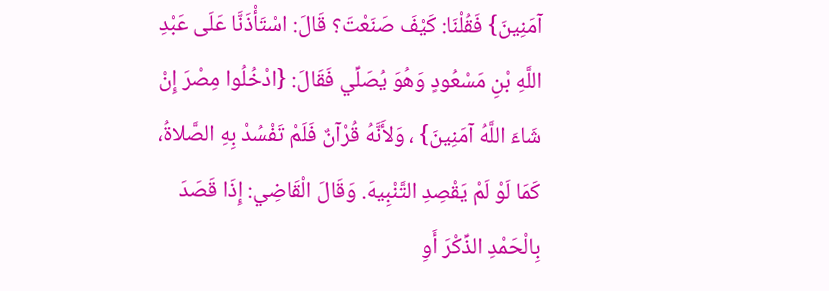آمَنِينَ} فَقُلْنَا: كَيْفَ صَنَعْتَ؟ قَالَ: اسْتَأْذَنَّا عَلَى عَبْدِ اللَّهِ بْنِ مَسْعُودٍ وَهُوَ يُصَلِّي فَقَالَ: {ادْخُلُوا مِصْرَ إِنْ شَاءَ اللَّهُ آمَنِينَ} ، وَلأَنَّهُ قُرْآنٌ فَلَمْ تَفْسُدْ بِهِ الصَّلاةُ، كَمَا لَوْ لَمْ يَقْصِدِ التَّنْبِيهَ. وَقَالَ الْقَاضِي: إِذَا قَصَدَ بِالْحَمْدِ الذِّكْرَ أَوِ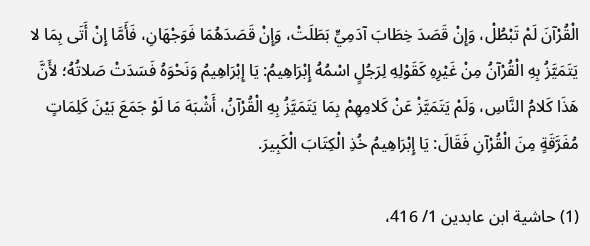الْقُرْآنَ لَمْ تَبْطُلْ، وَإِنْ قَصَدَ خِطَابَ آدَمِيٍّ بَطَلَتْ، وَإِنْ قَصَدَهُمَا فَوَجْهَانِ، فَأَمَّا إِنْ أَتَى بِمَا لا يَتَمَيَّزُ بِهِ الْقُرْآنُ مِنْ غَيْرِهِ كَقَوْلِهِ لِرَجُلٍ اسْمُهُ إِبْرَاهِيمُ: يَا إِبْرَاهِيمُ وَنَحْوَهُ فَسَدَتْ صَلاتُهُ؛ لأَنَّ هَذَا كَلامُ النَّاسِ، وَلَمْ يَتَمَيَّزْ عَنْ كَلامِهِمْ بِمَا يَتَمَيَّزُ بِهِ الْقُرْآنُ، أَشْبَهَ مَا لَوْ جَمَعَ بَيْنَ كَلِمَاتٍ مُفَرَّقَةٍ مِنَ الْقُرْآنِ فَقَالَ: يَا إِبْرَاهِيمُ خُذِ الْكِتَابَ الْكَبِيرَ.

(1) حاشية ابن عابدين 1/ 416،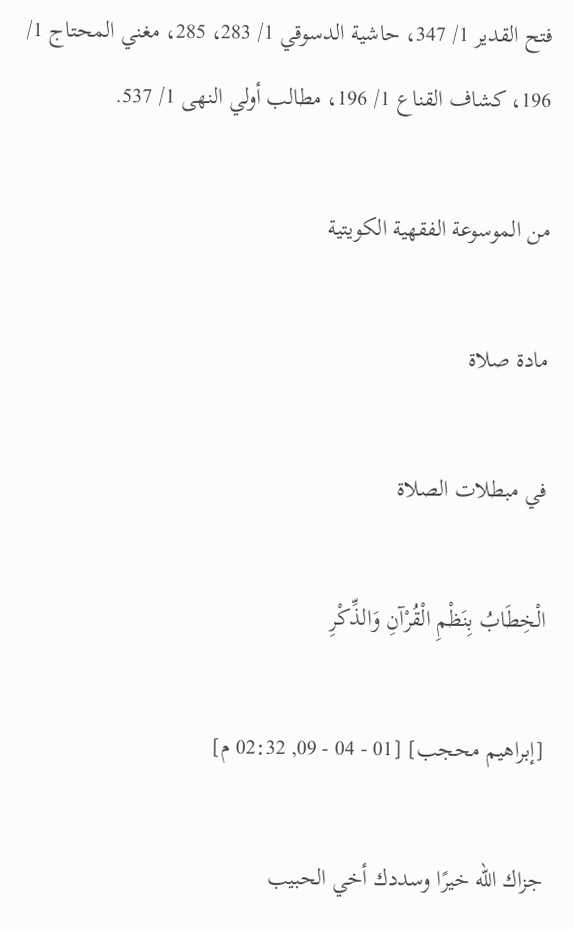فتح القدير 1/ 347، حاشية الدسوقي 1/ 283، 285، مغني المحتاج 1/ 196، كشاف القناع 1/ 196، مطالب أولي النهى 1/ 537.

من الموسوعة الفقهية الكويتية

مادة صلاة

في مبطلات الصلاة

الْخِطَابُ بِنَظْمِ الْقُرْآنِ وَالذِّكْرِ

[إبراهيم محجب] [01 - 04 - 09, 02:32 م]

جزاك الله خيرًا وسددك أخي الحبيب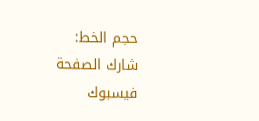حجم الخط:
شارك الصفحة
فيسبوك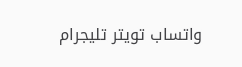واتساب تويتر تليجرام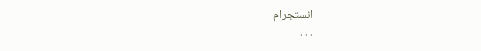انستجرام
. . .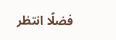فضلًا انتظر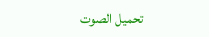تحميل الصوت